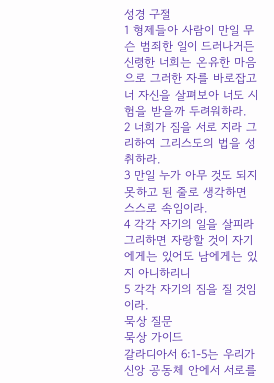성경 구절
1 형제들아 사람이 만일 무슨 범죄한 일이 드러나거든 신령한 너희는 온유한 마음으로 그러한 자를 바로잡고 너 자신을 살펴보아 너도 시험을 받을까 두려워하라.
2 너희가 짐을 서로 지라 그리하여 그리스도의 법을 성취하라.
3 만일 누가 아무 것도 되지 못하고 된 줄로 생각하면 스스로 속임이라.
4 각각 자기의 일을 살피라 그리하면 자랑할 것이 자기에게는 있어도 남에게는 있지 아니하리니
5 각각 자기의 짐을 질 것임이라.
묵상 질문
묵상 가이드
갈라디아서 6:1-5는 우리가 신앙 공동체 안에서 서로를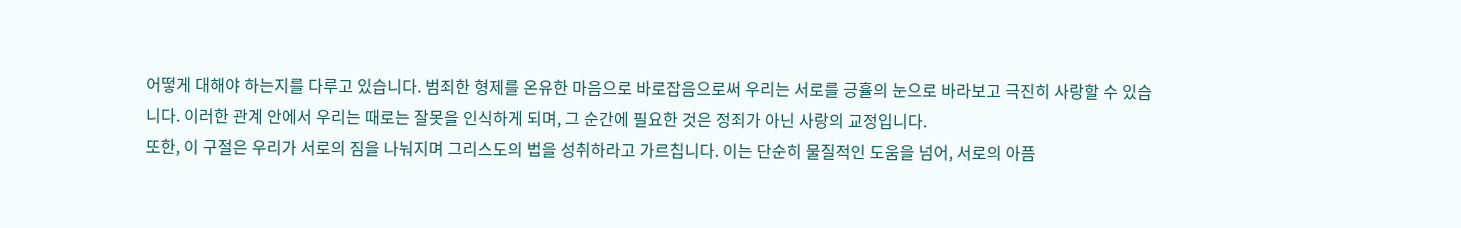어떻게 대해야 하는지를 다루고 있습니다. 범죄한 형제를 온유한 마음으로 바로잡음으로써 우리는 서로를 긍휼의 눈으로 바라보고 극진히 사랑할 수 있습니다. 이러한 관계 안에서 우리는 때로는 잘못을 인식하게 되며, 그 순간에 필요한 것은 정죄가 아닌 사랑의 교정입니다.
또한, 이 구절은 우리가 서로의 짐을 나눠지며 그리스도의 법을 성취하라고 가르칩니다. 이는 단순히 물질적인 도움을 넘어, 서로의 아픔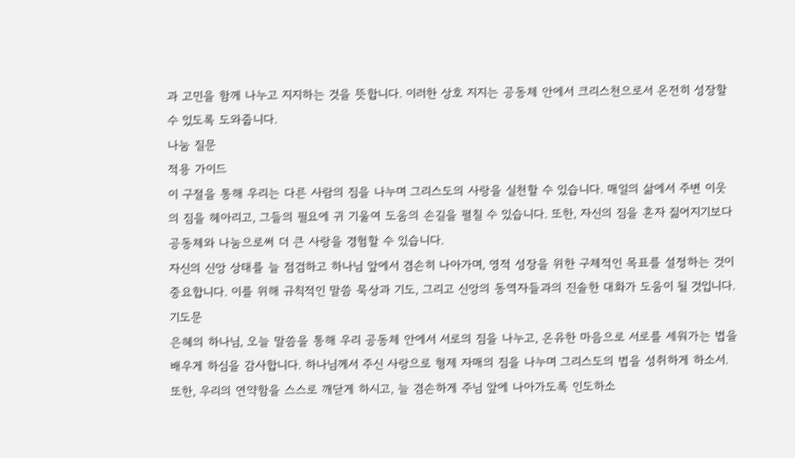과 고민을 함께 나누고 지지하는 것을 뜻합니다. 이러한 상호 지지는 공동체 안에서 크리스천으로서 온전히 성장할 수 있도록 도와줍니다.
나눔 질문
적용 가이드
이 구절을 통해 우리는 다른 사람의 짐을 나누며 그리스도의 사랑을 실천할 수 있습니다. 매일의 삶에서 주변 이웃의 짐을 헤아리고, 그들의 필요에 귀 기울여 도움의 손길을 펼칠 수 있습니다. 또한, 자신의 짐을 혼자 짊어지기보다 공동체와 나눔으로써 더 큰 사랑을 경험할 수 있습니다.
자신의 신앙 상태를 늘 점검하고 하나님 앞에서 겸손히 나아가며, 영적 성장을 위한 구체적인 목표를 설정하는 것이 중요합니다. 이를 위해 규칙적인 말씀 묵상과 기도, 그리고 신앙의 동역자들과의 진솔한 대화가 도움이 될 것입니다.
기도문
은혜의 하나님, 오늘 말씀을 통해 우리 공동체 안에서 서로의 짐을 나누고, 온유한 마음으로 서로를 세워가는 법을 배우게 하심을 감사합니다. 하나님께서 주신 사랑으로 형제 자매의 짐을 나누며 그리스도의 법을 성취하게 하소서.
또한, 우리의 연약함을 스스로 깨닫게 하시고, 늘 겸손하게 주님 앞에 나아가도록 인도하소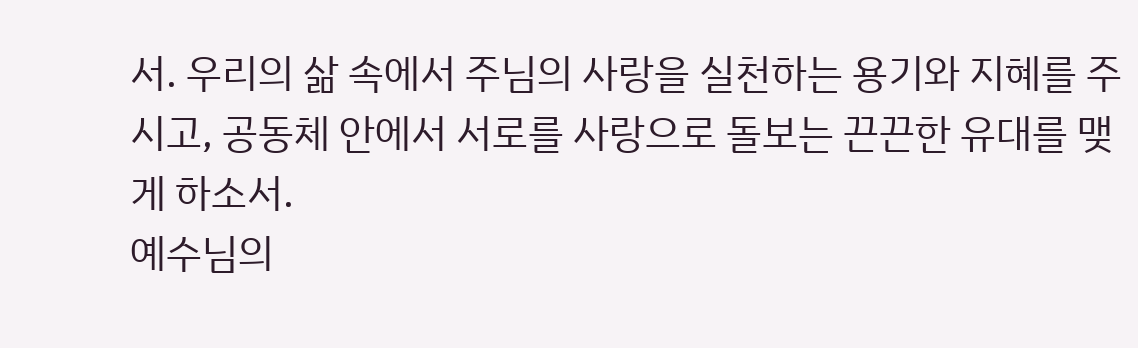서. 우리의 삶 속에서 주님의 사랑을 실천하는 용기와 지혜를 주시고, 공동체 안에서 서로를 사랑으로 돌보는 끈끈한 유대를 맺게 하소서.
예수님의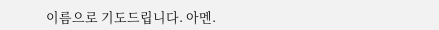이름으로 기도드립니다. 아멘.